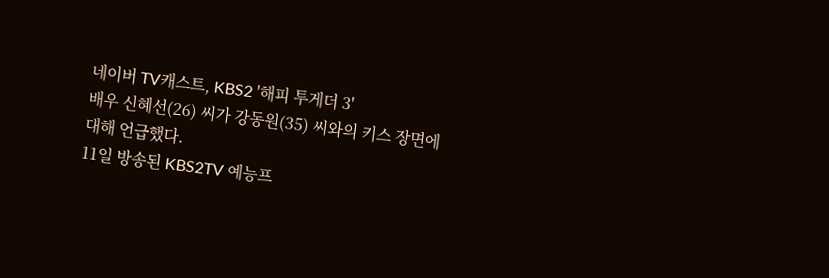네이버 TV캐스트, KBS2 '해피 투게더 3'
배우 신혜선(26) 씨가 강동원(35) 씨와의 키스 장면에 대해 언급했다.
11일 방송된 KBS2TV 예능프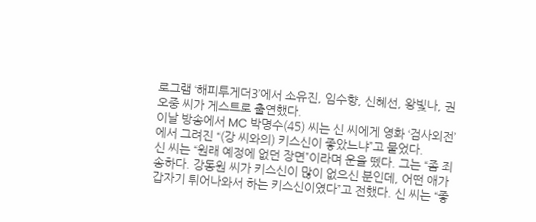로그램 ‘해피투게더3’에서 소유진, 임수향, 신혜선, 왕빛나, 권오중 씨가 게스트로 출연했다.
이날 방송에서 MC 박명수(45) 씨는 신 씨에게 영화 ‘검사외전’에서 그려진 “(강 씨와의) 키스신이 좋았느냐”고 물었다.
신 씨는 “원래 예정에 없던 장면”이라며 운을 뗐다. 그는 “좀 죄송하다. 강동원 씨가 키스신이 많이 없으신 분인데, 어떤 애가 갑자기 튀어나와서 하는 키스신이였다”고 전했다. 신 씨는 “좋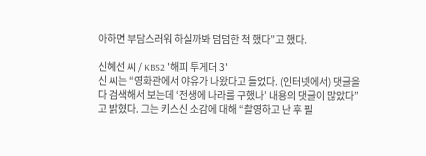아하면 부담스러워 하실까봐 덤덤한 척 했다”고 했다.

신혜선 씨 / KBS2 '해피 투게더 3'
신 씨는 “영화관에서 야유가 나왔다고 들었다. (인터넷에서) 댓글을 다 검색해서 보는데 ‘전생에 나라를 구했나’ 내용의 댓글이 많았다”고 밝혔다. 그는 키스신 소감에 대해 “촬영하고 난 후 필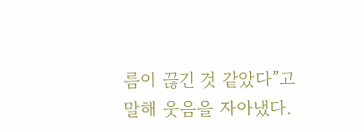름이 끊긴 것 같았다”고 말해 웃음을 자아냈다.